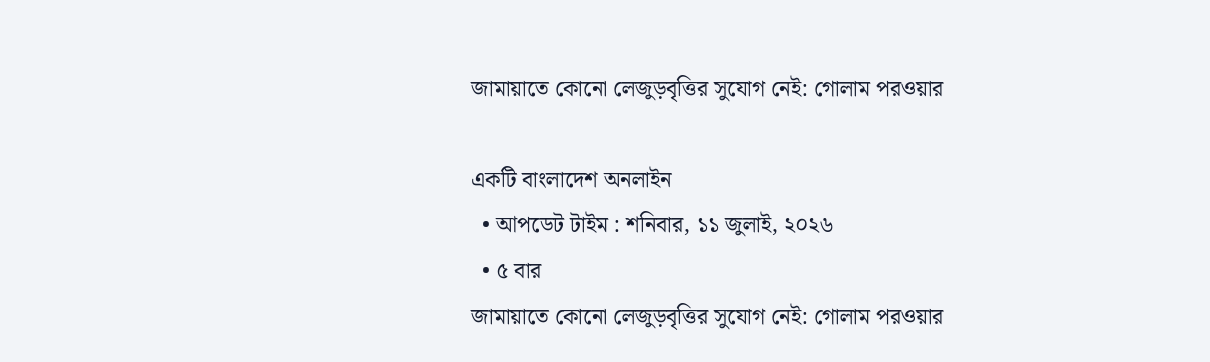জামায়াতে কোনো লেজুড়বৃত্তির সুযোগ নেই: গোলাম পরওয়ার

একটি বাংলাদেশ অনলাইন
  • আপডেট টাইম : শনিবার, ১১ জুলাই, ২০২৬
  • ৫ বার
জামায়াতে কোনো লেজুড়বৃত্তির সুযোগ নেই: গোলাম পরওয়ার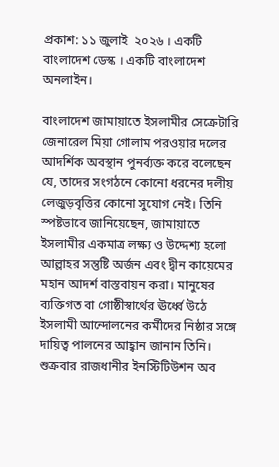প্রকাশ: ১১ জুলাই  ২০২৬ । একটি বাংলাদেশ ডেস্ক । একটি বাংলাদেশ অনলাইন।

বাংলাদেশ জামায়াতে ইসলামীর সেক্রেটারি জেনারেল মিয়া গোলাম পরওয়ার দলের আদর্শিক অবস্থান পুনর্ব্যক্ত করে বলেছেন যে, তাদের সংগঠনে কোনো ধরনের দলীয় লেজুড়বৃত্তির কোনো সুযোগ নেই। তিনি স্পষ্টভাবে জানিয়েছেন, জামায়াতে ইসলামীর একমাত্র লক্ষ্য ও উদ্দেশ্য হলো আল্লাহর সন্তুষ্টি অর্জন এবং দ্বীন কায়েমের মহান আদর্শ বাস্তবায়ন করা। মানুষের ব্যক্তিগত বা গোষ্ঠীস্বার্থের ঊর্ধ্বে উঠে ইসলামী আন্দোলনের কর্মীদের নিষ্ঠার সঙ্গে দায়িত্ব পালনের আহ্বান জানান তিনি। শুক্রবার রাজধানীর ইনস্টিটিউশন অব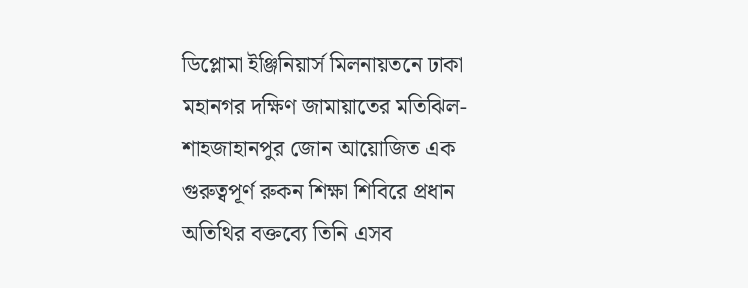ডিপ্লোমা ইঞ্জিনিয়ার্স মিলনায়তনে ঢাকা মহানগর দক্ষিণ জামায়াতের মতিঝিল-শাহজাহানপুর জোন আয়োজিত এক গুরুত্বপূর্ণ রুকন শিক্ষা শিবিরে প্রধান অতিথির বক্তব্যে তিনি এসব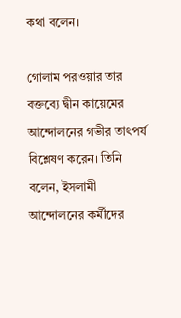কথা বলেন।

গোলাম পরওয়ার তার বক্তব্যে দ্বীন কায়েমের আন্দোলনের গভীর তাৎপর্য বিশ্লেষণ করেন। তিনি বলেন, ইসলামী আন্দোলনের কর্মীদের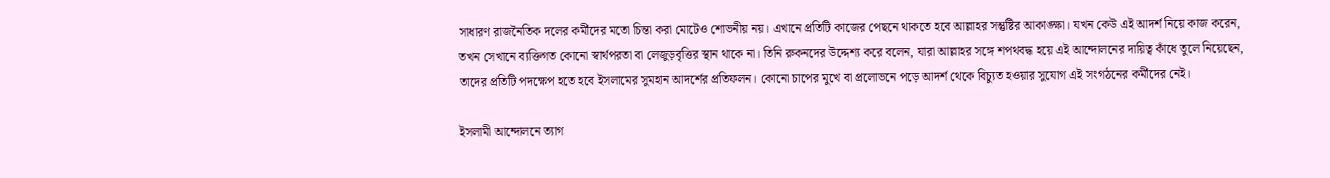সাধারণ রাজনৈতিক দলের কর্মীদের মতো চিন্তা করা মোটেও শোভনীয় নয়। এখানে প্রতিটি কাজের পেছনে থাকতে হবে আল্লাহর সন্তুষ্টির আকাঙ্ক্ষা। যখন কেউ এই আদর্শ নিয়ে কাজ করেন, তখন সেখানে ব্যক্তিগত কোনো স্বার্থপরতা বা লেজুড়বৃত্তির স্থান থাকে না। তিনি রুকনদের উদ্দেশ্য করে বলেন, যারা আল্লাহর সঙ্গে শপথবদ্ধ হয়ে এই আন্দোলনের দায়িত্ব কাঁধে তুলে নিয়েছেন, তাদের প্রতিটি পদক্ষেপ হতে হবে ইসলামের সুমহান আদর্শের প্রতিফলন। কোনো চাপের মুখে বা প্রলোভনে পড়ে আদর্শ থেকে বিচ্যুত হওয়ার সুযোগ এই সংগঠনের কর্মীদের নেই।

ইসলামী আন্দোলনে ত্যাগ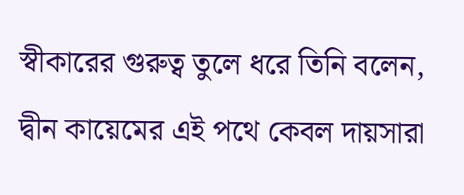স্বীকারের গুরুত্ব তুলে ধরে তিনি বলেন, দ্বীন কায়েমের এই পথে কেবল দায়সারা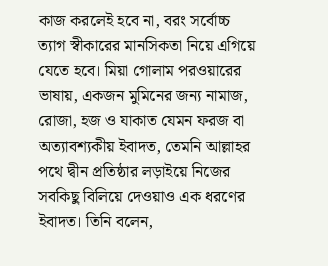কাজ করলেই হবে না, বরং সর্বোচ্চ ত্যাগ স্বীকারের মানসিকতা নিয়ে এগিয়ে যেতে হবে। মিয়া গোলাম পরওয়ারের ভাষায়, একজন মুমিনের জন্য নামাজ, রোজা, হজ ও যাকাত যেমন ফরজ বা অত্যাবশ্যকীয় ইবাদত, তেমনি আল্লাহর পথে দ্বীন প্রতিষ্ঠার লড়াইয়ে নিজের সবকিছু বিলিয়ে দেওয়াও এক ধরণের ইবাদত। তিনি বলেন,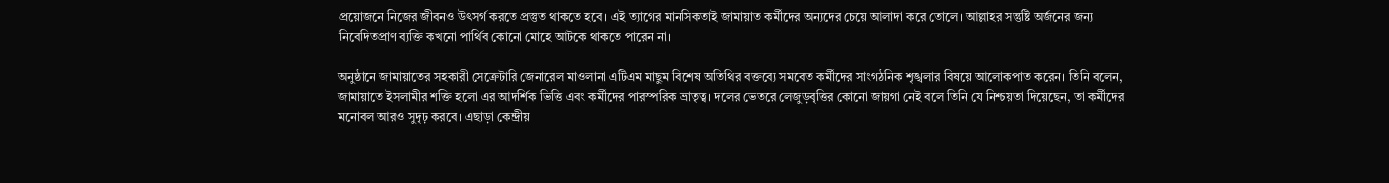প্রয়োজনে নিজের জীবনও উৎসর্গ করতে প্রস্তুত থাকতে হবে। এই ত্যাগের মানসিকতাই জামায়াত কর্মীদের অন্যদের চেয়ে আলাদা করে তোলে। আল্লাহর সন্তুষ্টি অর্জনের জন্য নিবেদিতপ্রাণ ব্যক্তি কখনো পার্থিব কোনো মোহে আটকে থাকতে পারেন না।

অনুষ্ঠানে জামায়াতের সহকারী সেক্রেটারি জেনারেল মাওলানা এটিএম মাছুম বিশেষ অতিথির বক্তব্যে সমবেত কর্মীদের সাংগঠনিক শৃঙ্খলার বিষয়ে আলোকপাত করেন। তিনি বলেন, জামায়াতে ইসলামীর শক্তি হলো এর আদর্শিক ভিত্তি এবং কর্মীদের পারস্পরিক ভ্রাতৃত্ব। দলের ভেতরে লেজুড়বৃত্তির কোনো জায়গা নেই বলে তিনি যে নিশ্চয়তা দিয়েছেন, তা কর্মীদের মনোবল আরও সুদৃঢ় করবে। এছাড়া কেন্দ্রীয়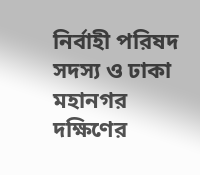নির্বাহী পরিষদ সদস্য ও ঢাকা মহানগর দক্ষিণের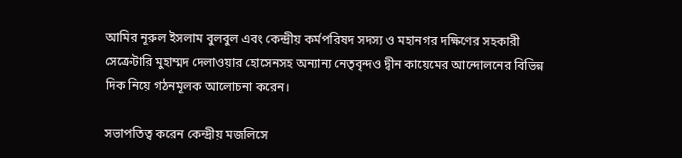আমির নূরুল ইসলাম বুলবুল এবং কেন্দ্রীয় কর্মপরিষদ সদস্য ও মহানগর দক্ষিণের সহকারী সেক্রেটারি মুহাম্মদ দেলাওয়ার হোসেনসহ অন্যান্য নেতৃবৃন্দও দ্বীন কায়েমের আন্দোলনের বিভিন্ন দিক নিয়ে গঠনমূলক আলোচনা করেন।

সভাপতিত্ব করেন কেন্দ্রীয় মজলিসে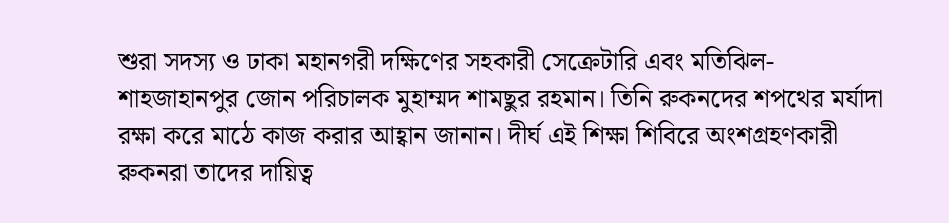শুরা সদস্য ও ঢাকা মহানগরী দক্ষিণের সহকারী সেক্রেটারি এবং মতিঝিল-শাহজাহানপুর জোন পরিচালক মুহাম্মদ শামছুর রহমান। তিনি রুকনদের শপথের মর্যাদা রক্ষা করে মাঠে কাজ করার আহ্বান জানান। দীর্ঘ এই শিক্ষা শিবিরে অংশগ্রহণকারী রুকনরা তাদের দায়িত্ব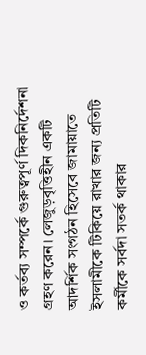ও কর্তব্য সম্পর্কে গুরুত্বপূর্ণ দিকনির্দেশনা গ্রহণ করেন। লেজুড়বৃত্তিহীন একটি আদর্শিক সংগঠন হিসেবে জামায়াতে ইসলামীকে টিকিয়ে রাখার জন্য প্রতিটি কর্মীকে সর্বদা সতর্ক থাকার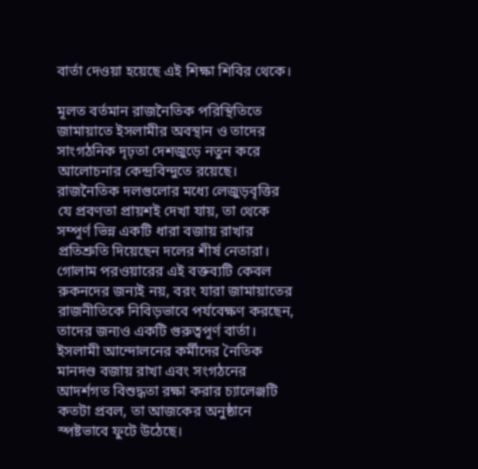বার্তা দেওয়া হয়েছে এই শিক্ষা শিবির থেকে।

মূলত বর্তমান রাজনৈতিক পরিস্থিতিতে জামায়াতে ইসলামীর অবস্থান ও তাদের সাংগঠনিক দৃঢ়তা দেশজুড়ে নতুন করে আলোচনার কেন্দ্রবিন্দুতে রয়েছে। রাজনৈতিক দলগুলোর মধ্যে লেজুড়বৃত্তির যে প্রবণতা প্রায়শই দেখা যায়, তা থেকে সম্পূর্ণ ভিন্ন একটি ধারা বজায় রাখার প্রতিশ্রুতি দিয়েছেন দলের শীর্ষ নেতারা। গোলাম পরওয়ারের এই বক্তব্যটি কেবল রুকনদের জন্যই নয়, বরং যারা জামায়াতের রাজনীতিকে নিবিড়ভাবে পর্যবেক্ষণ করছেন, তাদের জন্যও একটি গুরুত্বপূর্ণ বার্তা। ইসলামী আন্দোলনের কর্মীদের নৈতিক মানদণ্ড বজায় রাখা এবং সংগঠনের আদর্শগত বিশুদ্ধতা রক্ষা করার চ্যালেঞ্জটি কতটা প্রবল, তা আজকের অনুষ্ঠানে স্পষ্টভাবে ফুটে উঠেছে।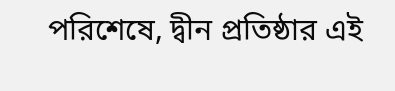পরিশেষে, দ্বীন প্রতিষ্ঠার এই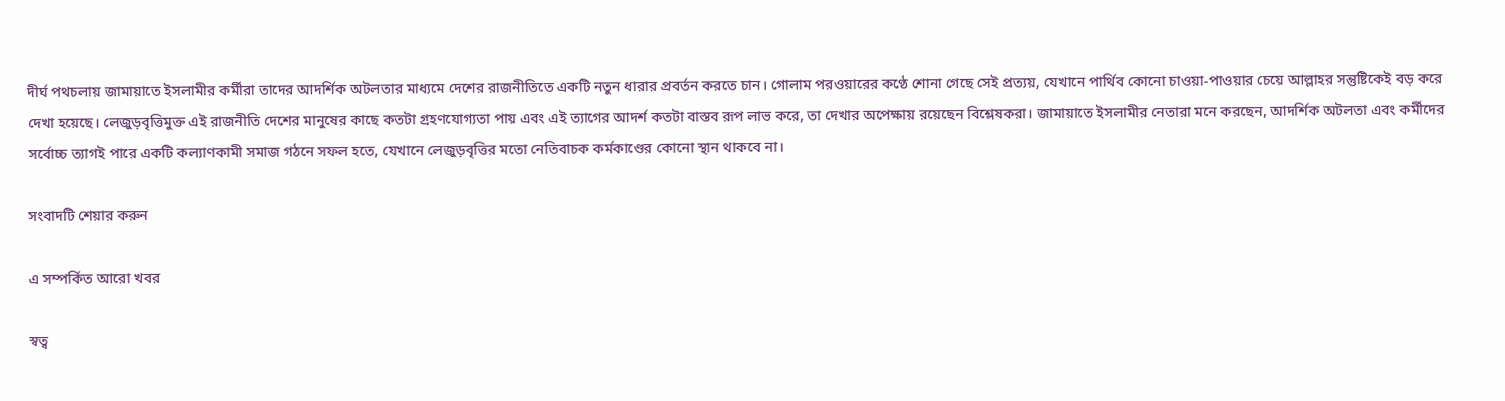দীর্ঘ পথচলায় জামায়াতে ইসলামীর কর্মীরা তাদের আদর্শিক অটলতার মাধ্যমে দেশের রাজনীতিতে একটি নতুন ধারার প্রবর্তন করতে চান। গোলাম পরওয়ারের কণ্ঠে শোনা গেছে সেই প্রত্যয়, যেখানে পার্থিব কোনো চাওয়া-পাওয়ার চেয়ে আল্লাহর সন্তুষ্টিকেই বড় করে দেখা হয়েছে। লেজুড়বৃত্তিমুক্ত এই রাজনীতি দেশের মানুষের কাছে কতটা গ্রহণযোগ্যতা পায় এবং এই ত্যাগের আদর্শ কতটা বাস্তব রূপ লাভ করে, তা দেখার অপেক্ষায় রয়েছেন বিশ্লেষকরা। জামায়াতে ইসলামীর নেতারা মনে করছেন, আদর্শিক অটলতা এবং কর্মীদের সর্বোচ্চ ত্যাগই পারে একটি কল্যাণকামী সমাজ গঠনে সফল হতে, যেখানে লেজুড়বৃত্তির মতো নেতিবাচক কর্মকাণ্ডের কোনো স্থান থাকবে না।

সংবাদটি শেয়ার করুন

এ সম্পর্কিত আরো খবর

স্বত্ব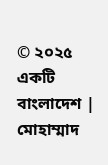© ২০২৫ একটি বাংলাদেশ | মোহাম্মাদ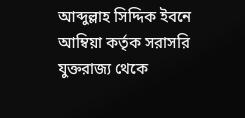আব্দুল্লাহ সিদ্দিক ইবনে আম্বিয়া কর্তৃক সরাসরি যুক্তরাজ্য থেকে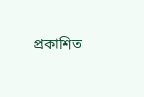প্রকাশিত